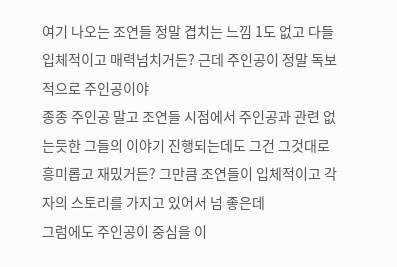여기 나오는 조연들 정말 겹치는 느낌 1도 없고 다들 입체적이고 매력넘치거든? 근데 주인공이 정말 독보적으로 주인공이야
종종 주인공 말고 조연들 시점에서 주인공과 관련 없는듯한 그들의 이야기 진행되는데도 그건 그것대로 흥미롭고 재밌거든? 그만큼 조연들이 입체적이고 각자의 스토리를 가지고 있어서 넘 좋은데
그럼에도 주인공이 중심을 이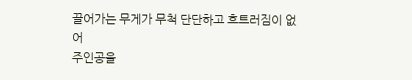끌어가는 무게가 무척 단단하고 흐트러짐이 없어
주인공을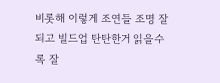비롯해 이렇게 조연들 조명 잘되고 빌드업 탄탄한거 읽을수록 잘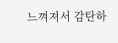느껴져서 감탄하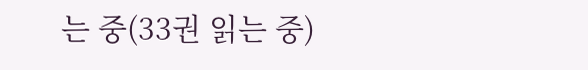는 중(33권 읽는 중)